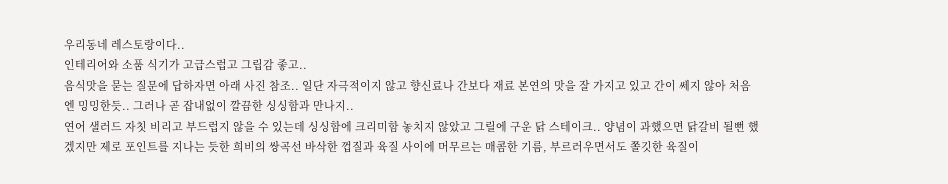우리동네 레스토랑이다..
인테리어와 소품 식기가 고급스럽고 그립감 좋고..
음식맛을 묻는 질문에 답하자면 아래 사진 참조.. 일단 자극적이지 않고 향신료나 간보다 재료 본연의 맛을 잘 가지고 있고 간이 쎄지 않아 처음엔 밍밍한듯.. 그러나 곧 잡내없이 깔끔한 싱싱함과 만나지..
연어 샐러드 자칫 비리고 부드럽지 않을 수 있는데 싱싱함에 크리미함 놓치지 않았고 그릴에 구운 닭 스테이크.. 양념이 과했으면 닭갈비 될뻔 했겠지만 제로 포인트를 지나는 듯한 희비의 쌍곡선 바삭한 껍질과 육질 사이에 머무르는 매콤한 기름, 부르러우면서도 쫄깃한 육질이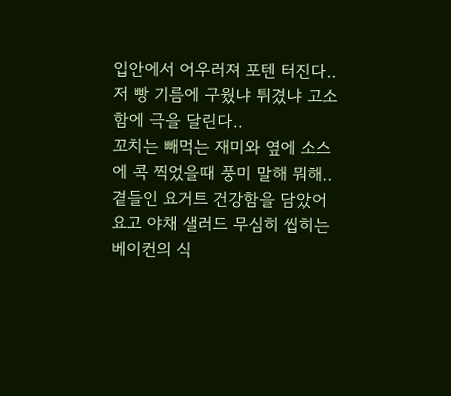입안에서 어우러져 포텐 터진다..
저 빵 기름에 구웠냐 튀겼냐 고소함에 극을 달린다..
꼬치는 빼먹는 재미와 옆에 소스에 콕 찍었을때 풍미 말해 뭐해.. 곁들인 요거트 건강함을 담았어요고 야채 샐러드 무심히 씹히는 베이컨의 식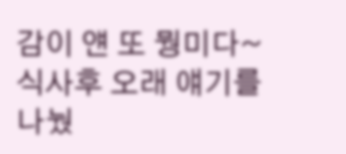감이 얜 또 뭥미다~
식사후 오래 얘기를 나눴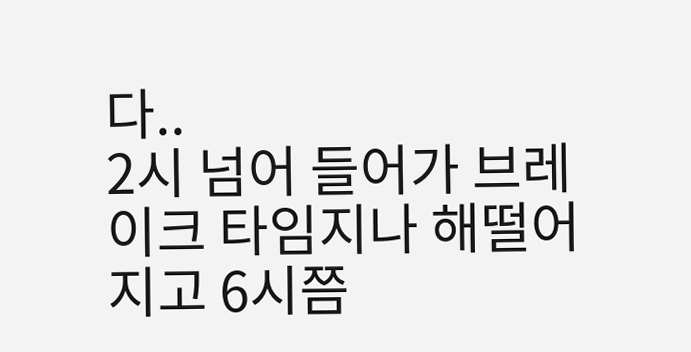다..
2시 넘어 들어가 브레이크 타임지나 해떨어지고 6시쯤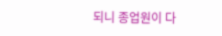되니 종업원이 다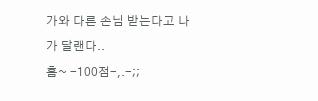가와 다른 손님 받는다고 나가 달랜다..
흠~ -100점-,.-;;